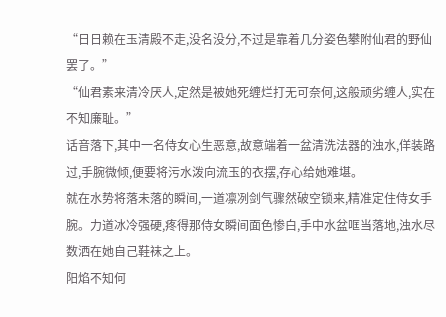“日日赖在玉清殿不走,没名没分,不过是靠着几分姿色攀附仙君的野仙罢了。”
“仙君素来清冷厌人,定然是被她死缠烂打无可奈何,这般顽劣缠人,实在不知廉耻。”
话音落下,其中一名侍女心生恶意,故意端着一盆清洗法器的浊水,佯装路过,手腕微倾,便要将污水泼向流玉的衣摆,存心给她难堪。
就在水势将落未落的瞬间,一道凛冽剑气骤然破空锁来,精准定住侍女手腕。力道冰冷强硬,疼得那侍女瞬间面色惨白,手中水盆哐当落地,浊水尽数洒在她自己鞋袜之上。
阳焰不知何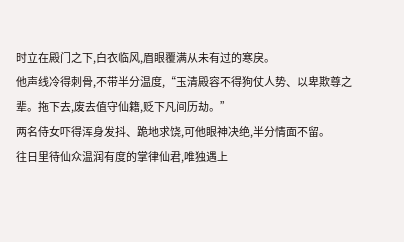时立在殿门之下,白衣临风,眉眼覆满从未有过的寒戾。
他声线冷得刺骨,不带半分温度,“玉清殿容不得狗仗人势、以卑欺尊之辈。拖下去,废去值守仙籍,贬下凡间历劫。”
两名侍女吓得浑身发抖、跪地求饶,可他眼神决绝,半分情面不留。
往日里待仙众温润有度的掌律仙君,唯独遇上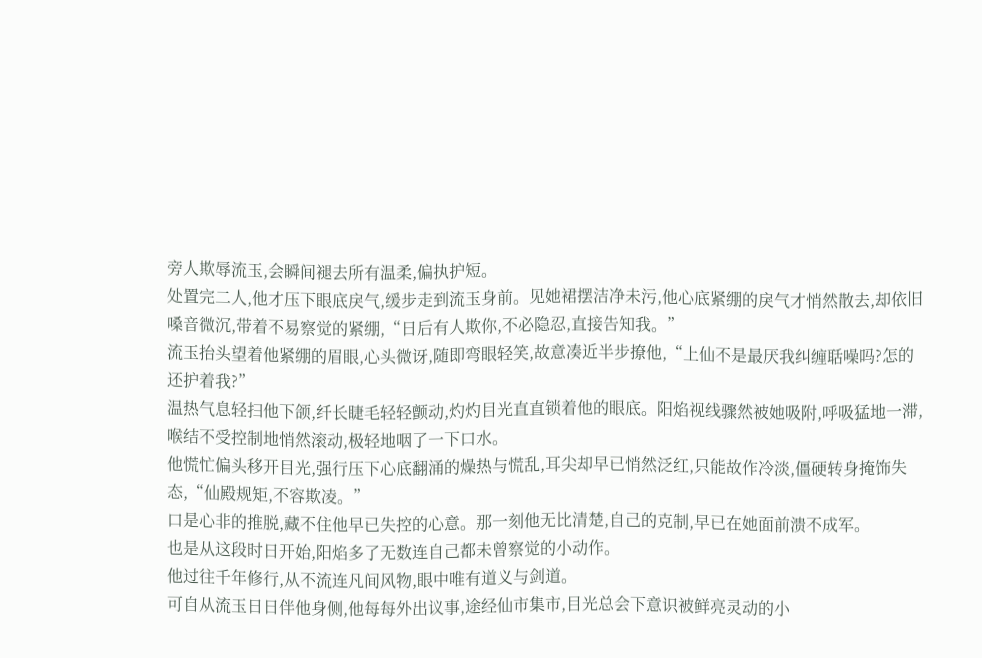旁人欺辱流玉,会瞬间褪去所有温柔,偏执护短。
处置完二人,他才压下眼底戾气,缓步走到流玉身前。见她裙摆洁净未污,他心底紧绷的戾气才悄然散去,却依旧嗓音微沉,带着不易察觉的紧绷,“日后有人欺你,不必隐忍,直接告知我。”
流玉抬头望着他紧绷的眉眼,心头微讶,随即弯眼轻笑,故意凑近半步撩他,“上仙不是最厌我纠缠聒噪吗?怎的还护着我?”
温热气息轻扫他下颌,纤长睫毛轻轻颤动,灼灼目光直直锁着他的眼底。阳焰视线骤然被她吸附,呼吸猛地一滞,喉结不受控制地悄然滚动,极轻地咽了一下口水。
他慌忙偏头移开目光,强行压下心底翻涌的燥热与慌乱,耳尖却早已悄然泛红,只能故作冷淡,僵硬转身掩饰失态,“仙殿规矩,不容欺凌。”
口是心非的推脱,藏不住他早已失控的心意。那一刻他无比清楚,自己的克制,早已在她面前溃不成军。
也是从这段时日开始,阳焰多了无数连自己都未曾察觉的小动作。
他过往千年修行,从不流连凡间风物,眼中唯有道义与剑道。
可自从流玉日日伴他身侧,他每每外出议事,途经仙市集市,目光总会下意识被鲜亮灵动的小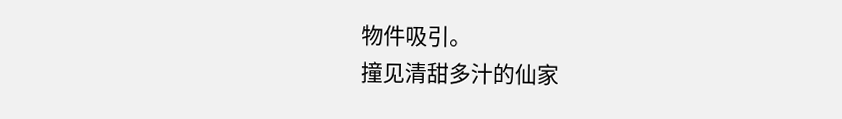物件吸引。
撞见清甜多汁的仙家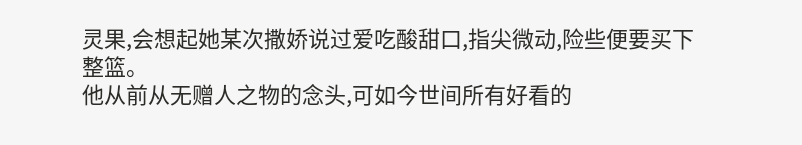灵果,会想起她某次撒娇说过爱吃酸甜口,指尖微动,险些便要买下整篮。
他从前从无赠人之物的念头,可如今世间所有好看的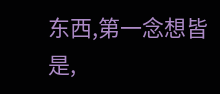东西,第一念想皆是,